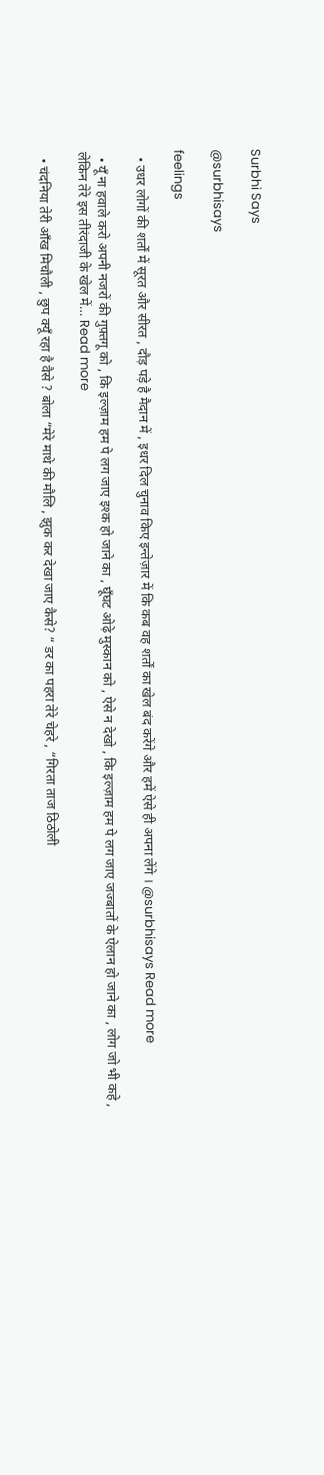Surbhi Says

@surbhisays

feelings

  • उधर लोगों की शर्तों में सूरत और सीरत , दौड़ पड़े है मैदान में , इधर दिल चुनाव किए इन्तेज़ार में कि कब वह शर्तों का खेल बंद करेंगे और हमें ऐसे ही अपना लेंगे । @surbhisays Read more

  • यूँ ना हवाले करो अपनी नजरों की गुफ़्तगू को , कि इल्ज़ाम हम पे लग जाए इश्क हो जाने का , घूँघट ओढ़े मुस्कान को , ऐसे न देखो , कि इल्ज़ाम हम पे लग जाए जज्बातों के ऐलान हो जाने का , लोग जो भी कहे , लेकिन तेरे इस तीरंदाजी के खेल में… Read more

  • चंदनिया तेरी आँख मिचौली , छुप क्यूँ रहा है वैसे ? बोला “मेरे माथे की मौलि , झुक कर देखा जाए कैसे? “ डर का पहरा तेरे चेहरे , “गिरता ताज ठिठोली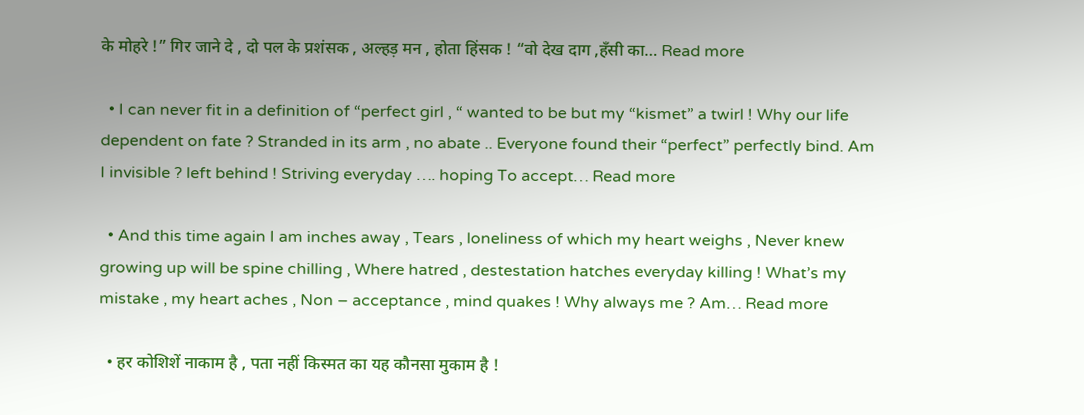के मोहरे !” गिर जाने दे , दो पल के प्रशंसक , अल्हड़ मन , होता हिंसक ! “वो देख दाग ,हँसी का… Read more

  • I can never fit in a definition of “perfect girl , “ wanted to be but my “kismet” a twirl ! Why our life dependent on fate ? Stranded in its arm , no abate .. Everyone found their “perfect” perfectly bind. Am I invisible ? left behind ! Striving everyday …. hoping To accept… Read more

  • And this time again I am inches away , Tears , loneliness of which my heart weighs , Never knew growing up will be spine chilling , Where hatred , destestation hatches everyday killing ! What’s my mistake , my heart aches , Non – acceptance , mind quakes ! Why always me ? Am… Read more

  • हर कोशिशें नाकाम है , पता नहीं किस्मत का यह कौनसा मुकाम है !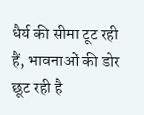धैर्य की सीमा टूट रही हैं, भावनाओं की डोर छूट रही है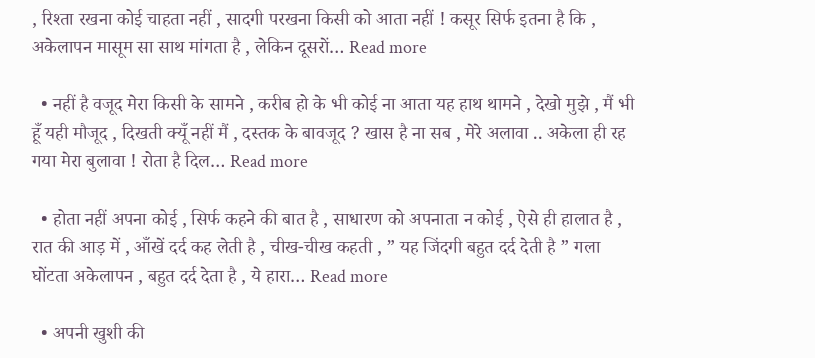, रिश्ता रखना कोई चाहता नहीं , सादगी परखना किसी को आता नहीं ! कसूर सिर्फ इतना है कि , अकेलापन मासूम सा साथ मांगता है , लेकिन दूसरों… Read more

  • नहीं है वजूद मेरा किसी के सामने , करीब हो के भी कोई ना आता यह हाथ थामने , देखो मुझे , मैं भी हूँ यही मौजूद , दिखती क्यूँ नहीं मैं , दस्तक के बावजूद ? खास है ना सब , मेरे अलावा .. अकेला ही रह गया मेरा बुलावा ! रोता है दिल… Read more

  • होता नहीं अपना कोई , सिर्फ कहने की बात है , साधारण को अपनाता न कोई , ऐसे ही हालात है , रात की आड़ में , आँखें दर्द कह लेती है , चीख-चीख कहती , ” यह जिंदगी बहुत दर्द देती है ” गला घोंटता अकेलापन , बहुत दर्द देता है , ये हारा… Read more

  • अपनी खुशी की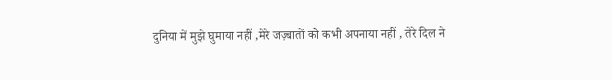दुनिया में मुझे घुमाया नहीं ,मेरे जज़्बातों को कभी अपनाया नहीं , तेरे दिल ने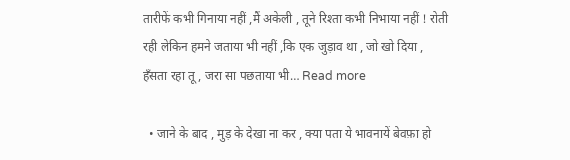तारीफें कभी गिनाया नहीं ,मैं अकेली , तूने रिश्ता कभी निभाया नहीं ! रोती रही लेकिन हमने जताया भी नहीं ,कि एक जुड़ाव था , जो खो दिया , हँसता रहा तू , जरा सा पछताया भी… Read more

  • जाने के बाद , मुड़ के देखा ना कर , क्या पता ये भावनायें बेवफ़ा हो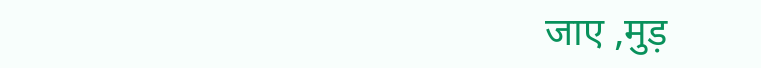जाए ,मुड़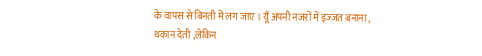के वापस से बिनती में लग जाए । यूँ अपनी नजरों में इज्ज़त बनाना , थकान देती ,लेकिन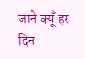जाने क्यूँ हर दिन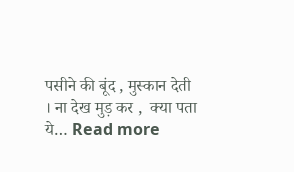पसीने की बूंद , मुस्कान देती  । ना देख मुड़ कर ,  क्या पता ये… Read more